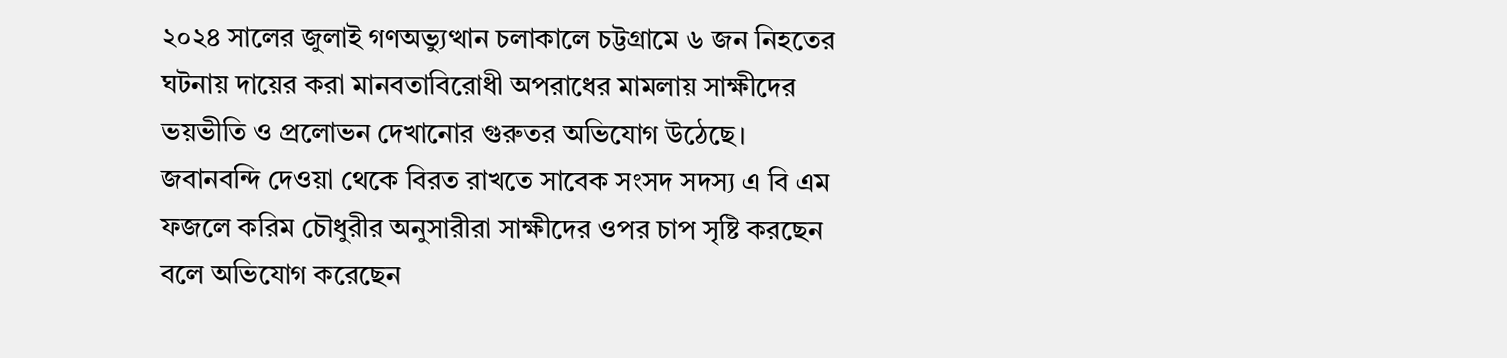২০২৪ সালের জুলাই গণঅভ্যুত্থান চলাকালে চট্টগ্রামে ৬ জন নিহতের ঘটনায় দায়ের করা মানবতাবিরোধী অপরাধের মামলায় সাক্ষীদের ভয়ভীতি ও প্রলোভন দেখানোর গুরুতর অভিযোগ উঠেছে। জবানবন্দি দেওয়া থেকে বিরত রাখতে সাবেক সংসদ সদস্য এ বি এম ফজলে করিম চৌধুরীর অনুসারীরা সাক্ষীদের ওপর চাপ সৃষ্টি করছেন বলে অভিযোগ করেছেন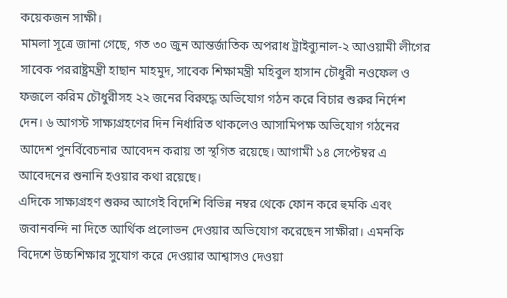কয়েকজন সাক্ষী।
মামলা সূত্রে জানা গেছে, গত ৩০ জুন আন্তর্জাতিক অপরাধ ট্রাইব্যুনাল-২ আওয়ামী লীগের সাবেক পররাষ্ট্রমন্ত্রী হাছান মাহমুদ, সাবেক শিক্ষামন্ত্রী মহিবুল হাসান চৌধুরী নওফেল ও ফজলে করিম চৌধুরীসহ ২২ জনের বিরুদ্ধে অভিযোগ গঠন করে বিচার শুরুর নির্দেশ দেন। ৬ আগস্ট সাক্ষ্যগ্রহণের দিন নির্ধারিত থাকলেও আসামিপক্ষ অভিযোগ গঠনের আদেশ পুনর্বিবেচনার আবেদন করায় তা স্থগিত রয়েছে। আগামী ১৪ সেপ্টেম্বর এ আবেদনের শুনানি হওয়ার কথা রয়েছে।
এদিকে সাক্ষ্যগ্রহণ শুরুর আগেই বিদেশি বিভিন্ন নম্বর থেকে ফোন করে হুমকি এবং জবানবন্দি না দিতে আর্থিক প্রলোভন দেওয়ার অভিযোগ করেছেন সাক্ষীরা। এমনকি বিদেশে উচ্চশিক্ষার সুযোগ করে দেওয়ার আশ্বাসও দেওয়া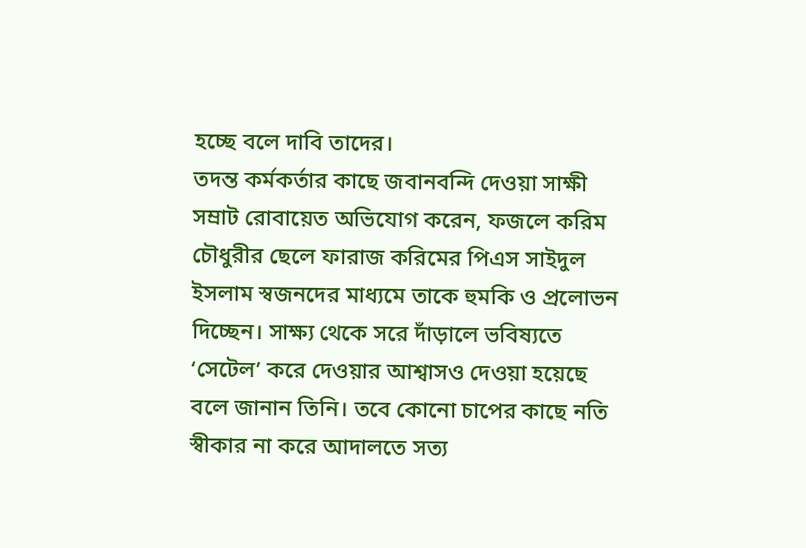হচ্ছে বলে দাবি তাদের।
তদন্ত কর্মকর্তার কাছে জবানবন্দি দেওয়া সাক্ষী সম্রাট রোবায়েত অভিযোগ করেন, ফজলে করিম চৌধুরীর ছেলে ফারাজ করিমের পিএস সাইদুল ইসলাম স্বজনদের মাধ্যমে তাকে হুমকি ও প্রলোভন দিচ্ছেন। সাক্ষ্য থেকে সরে দাঁড়ালে ভবিষ্যতে ‘সেটেল’ করে দেওয়ার আশ্বাসও দেওয়া হয়েছে বলে জানান তিনি। তবে কোনো চাপের কাছে নতি স্বীকার না করে আদালতে সত্য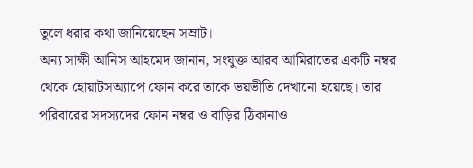তুলে ধরার কথা জানিয়েছেন সম্রাট।
অন্য সাক্ষী আনিস আহমেদ জানান, সংযুক্ত আরব আমিরাতের একটি নম্বর থেকে হোয়াটসঅ্যাপে ফোন করে তাকে ভয়ভীতি দেখানো হয়েছে। তার পরিবারের সদস্যদের ফোন নম্বর ও বাড়ির ঠিকানাও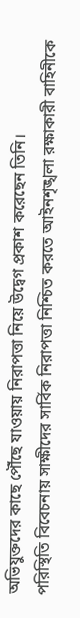অভিযুক্তদের কাছে পৌঁছে যাওয়ায় নিরাপত্তা নিয়ে উদ্বেগ প্রকাশ করেছেন তিনি।
পরিস্থিতি বিবেচনায় সাক্ষীদের সার্বিক নিরাপত্তা নিশ্চিত করতে আইনশৃঙ্খলা রক্ষাকারী বাহিনীকে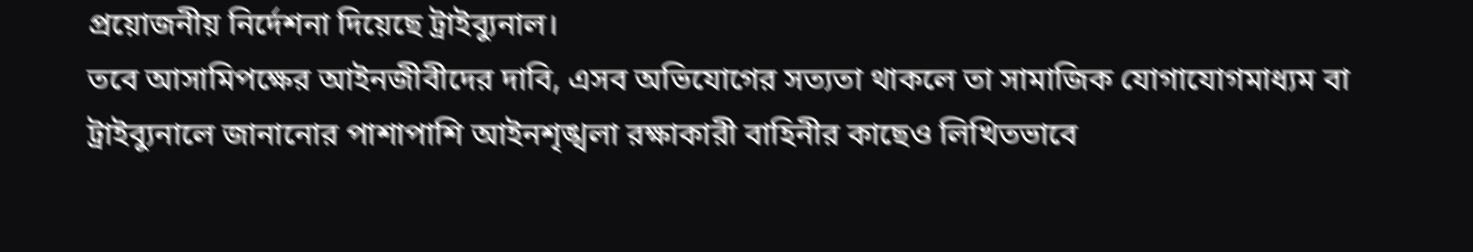প্রয়োজনীয় নির্দেশনা দিয়েছে ট্রাইব্যুনাল।
তবে আসামিপক্ষের আইনজীবীদের দাবি, এসব অভিযোগের সত্যতা থাকলে তা সামাজিক যোগাযোগমাধ্যম বা ট্রাইব্যুনালে জানানোর পাশাপাশি আইনশৃঙ্খলা রক্ষাকারী বাহিনীর কাছেও লিখিতভাবে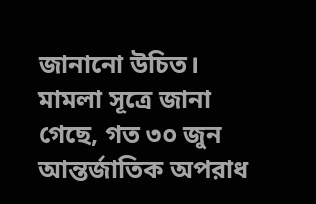জানানো উচিত।
মামলা সূত্রে জানা গেছে, গত ৩০ জুন আন্তর্জাতিক অপরাধ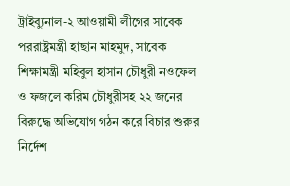ট্রাইব্যুনাল-২ আওয়ামী লীগের সাবেক পররাষ্ট্রমন্ত্রী হাছান মাহমুদ, সাবেক শিক্ষামন্ত্রী মহিবুল হাসান চৌধুরী নওফেল ও ফজলে করিম চৌধুরীসহ ২২ জনের বিরুদ্ধে অভিযোগ গঠন করে বিচার শুরুর নির্দেশ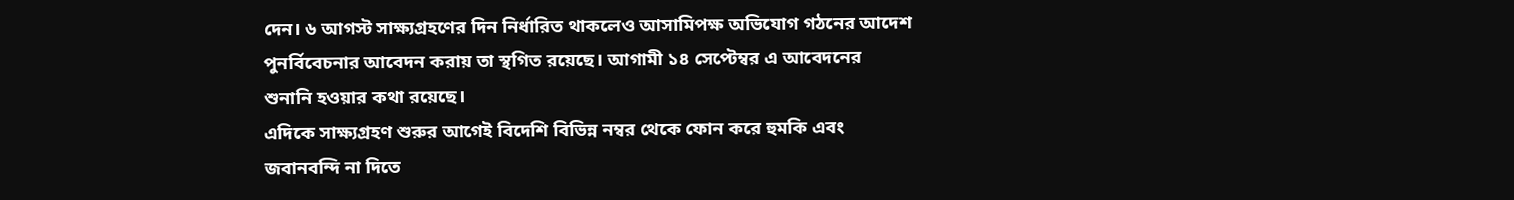দেন। ৬ আগস্ট সাক্ষ্যগ্রহণের দিন নির্ধারিত থাকলেও আসামিপক্ষ অভিযোগ গঠনের আদেশ পুনর্বিবেচনার আবেদন করায় তা স্থগিত রয়েছে। আগামী ১৪ সেপ্টেম্বর এ আবেদনের শুনানি হওয়ার কথা রয়েছে।
এদিকে সাক্ষ্যগ্রহণ শুরুর আগেই বিদেশি বিভিন্ন নম্বর থেকে ফোন করে হুমকি এবং জবানবন্দি না দিতে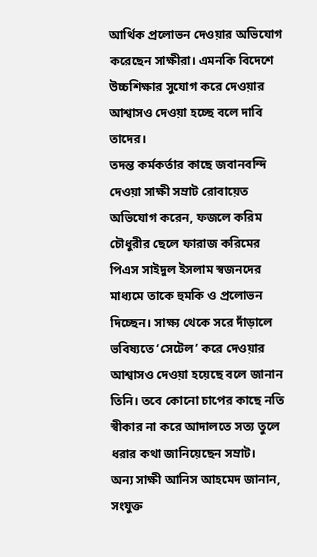আর্থিক প্রলোভন দেওয়ার অভিযোগ করেছেন সাক্ষীরা। এমনকি বিদেশে উচ্চশিক্ষার সুযোগ করে দেওয়ার আশ্বাসও দেওয়া হচ্ছে বলে দাবি তাদের।
তদন্ত কর্মকর্তার কাছে জবানবন্দি দেওয়া সাক্ষী সম্রাট রোবায়েত অভিযোগ করেন, ফজলে করিম চৌধুরীর ছেলে ফারাজ করিমের পিএস সাইদুল ইসলাম স্বজনদের মাধ্যমে তাকে হুমকি ও প্রলোভন দিচ্ছেন। সাক্ষ্য থেকে সরে দাঁড়ালে ভবিষ্যতে ‘সেটেল’ করে দেওয়ার আশ্বাসও দেওয়া হয়েছে বলে জানান তিনি। তবে কোনো চাপের কাছে নতি স্বীকার না করে আদালতে সত্য তুলে ধরার কথা জানিয়েছেন সম্রাট।
অন্য সাক্ষী আনিস আহমেদ জানান, সংযুক্ত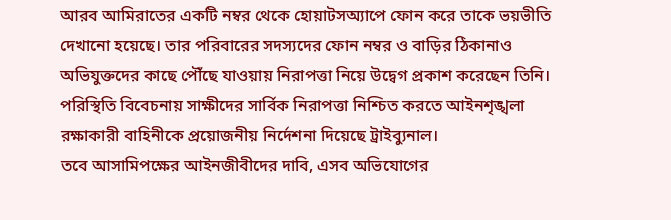আরব আমিরাতের একটি নম্বর থেকে হোয়াটসঅ্যাপে ফোন করে তাকে ভয়ভীতি দেখানো হয়েছে। তার পরিবারের সদস্যদের ফোন নম্বর ও বাড়ির ঠিকানাও অভিযুক্তদের কাছে পৌঁছে যাওয়ায় নিরাপত্তা নিয়ে উদ্বেগ প্রকাশ করেছেন তিনি।
পরিস্থিতি বিবেচনায় সাক্ষীদের সার্বিক নিরাপত্তা নিশ্চিত করতে আইনশৃঙ্খলা রক্ষাকারী বাহিনীকে প্রয়োজনীয় নির্দেশনা দিয়েছে ট্রাইব্যুনাল।
তবে আসামিপক্ষের আইনজীবীদের দাবি, এসব অভিযোগের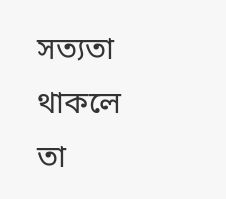সত্যতা থাকলে তা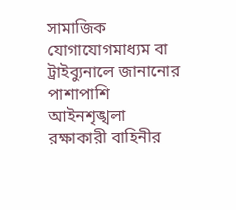সামাজিক যোগাযোগমাধ্যম বা ট্রাইব্যুনালে জানানোর পাশাপাশি আইনশৃঙ্খলা রক্ষাকারী বাহিনীর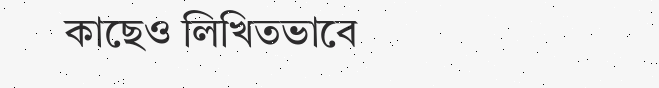কাছেও লিখিতভাবে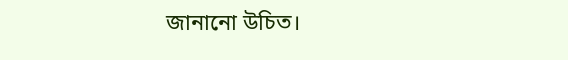জানানো উচিত।